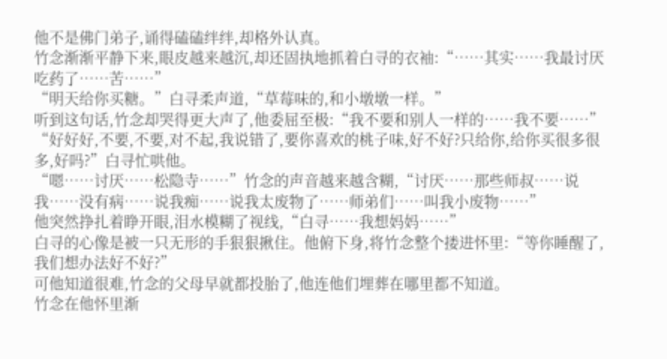他不是佛门弟子,诵得磕磕绊绊,却格外认真。
竹念渐渐平静下来,眼皮越来越沉,却还固执地抓着白寻的衣袖:“……其实……我最讨厌吃药了……苦……”
“明天给你买糖。”白寻柔声道,“草莓味的,和小墩墩一样。”
听到这句话,竹念却哭得更大声了,他委屈至极:“我不要和别人一样的……我不要……”
“好好好,不要,不要,对不起,我说错了,要你喜欢的桃子味,好不好?只给你,给你买很多很多,好吗?”白寻忙哄他。
“嗯……讨厌……松隐寺……”竹念的声音越来越含糊,“讨厌……那些师叔……说我……没有病……说我痴……说我太废物了……师弟们……叫我小废物……”
他突然挣扎着睁开眼,泪水模糊了视线,“白寻……我想妈妈……”
白寻的心像是被一只无形的手狠狠揪住。他俯下身,将竹念整个搂进怀里:“等你睡醒了,我们想办法好不好?”
可他知道很难,竹念的父母早就都投胎了,他连他们埋葬在哪里都不知道。
竹念在他怀里渐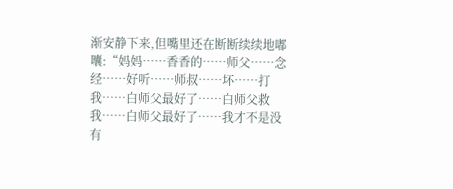渐安静下来,但嘴里还在断断续续地嘟囔:“妈妈……香香的……师父……念经……好听……师叔……坏……打我……白师父最好了……白师父救我……白师父最好了……我才不是没有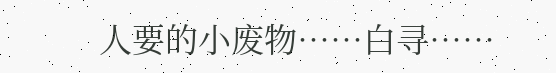人要的小废物……白寻……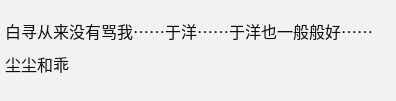白寻从来没有骂我……于洋……于洋也一般般好……尘尘和乖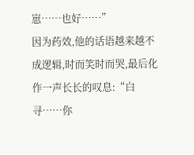崽……也好……”
因为药效,他的话语越来越不成逻辑,时而笑时而哭,最后化作一声长长的叹息:“白寻……你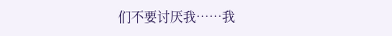们不要讨厌我……我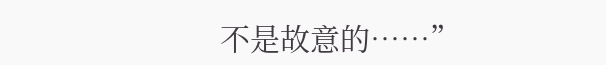不是故意的……”